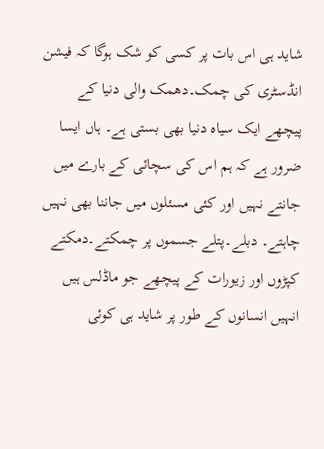شاید ہی اس بات پر کسی کو شک ہوگا کہ فیشن انڈسٹری کی چمک۔دھمک والی دنیا کے پیچھے ایک سیاہ دنیا بھی بستی ہے۔ ہاں ایسا ضرور ہے کہ ہم اس کی سچائی کے بارے میں جانتے نہیں اور کئی مسئلوں میں جاننا بھی نہیں چاہتے۔ دبلے۔پتلے جسموں پر چمکتے۔دمکتے کپڑوں اور زیورات کے پیچھے جو ماڈلس ہیں انہیں انسانوں کے طور پر شاید ہی کوئی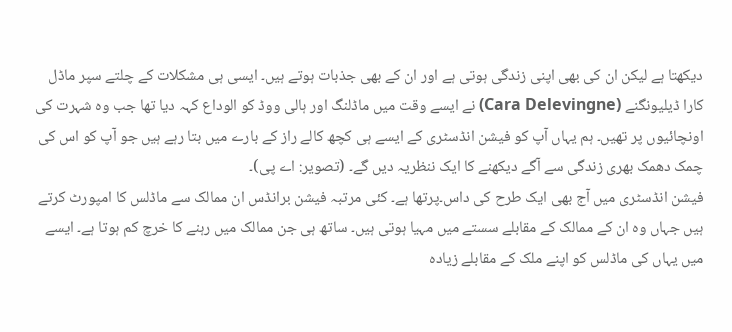دیکھتا ہے لیکن ان کی بھی اپنی زندگی ہوتی ہے اور ان کے بھی جذبات ہوتے ہیں۔ ایسی ہی مشکلات کے چلتے سپر ماڈل کارا ڈیلیونگنے (Cara Delevingne) نے ایسے وقت میں ماڈلنگ اور ہالی ووڈ کو الوداع کہہ دیا تھا جب وہ شہرت کی اونچائیوں پر تھیں۔ ہم یہاں آپ کو فیشن انڈسٹری کے ایسے ہی کچھ کالے راز کے بارے میں بتا رہے ہیں جو آپ کو اس کی چمک دھمک بھری زندگی سے آگے دیکھنے کا ایک ننظریہ دیں گے۔ (تصویر: اے پی)۔
فیشن انڈسٹری میں آج بھی ایک طرح کی داس۔پرتھا ہے۔ کئی مرتبہ فیشن برانڈس ان ممالک سے ماڈلس کا امپورٹ کرتے ہیں جہاں وہ ان کے ممالک کے مقابلے سستے میں مہیا ہوتی ہیں۔ ساتھ ہی جن ممالک میں رہنے کا خرچ کم ہوتا ہے۔ ایسے میں یہاں کی ماڈلس کو اپنے ملک کے مقابلے زیادہ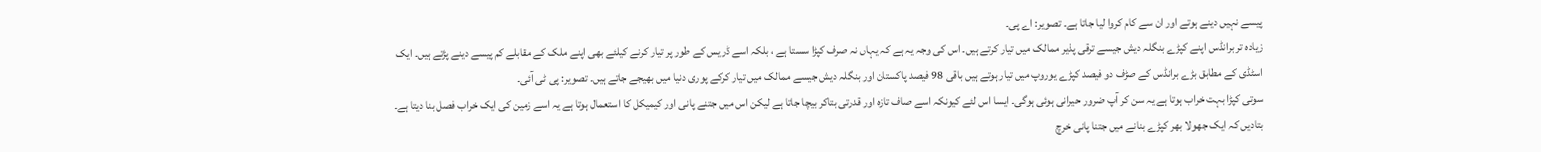پیسے نہیں دینے ہوتے اور ان سے کام کروا لیا جاتا ہے۔ تصویر: اے پی۔
زیادہ تر برانڈس اپنے کپڑے بنگلہ دیش جیسے ترقی پذیر ممالک میں تیار کرتے ہیں۔ اس کی وجہ یہ ہے کہ یہاں نہ صرف کپڑا سستا ہے ، بلکہ اسے ڈریس کے طور پر تیار کرنے کیلئے بھی اپنے ملک کے مقابلے کم پیسے دینے پڑتے ہیں۔ ایک اسٹڈی کے مطابق بڑے برانڈس کے صڑف دو فیصد کپڑے یوروپ میں تیار ہوتے ہیں باقی 98 فیصد پاکستان اور بنگلہ دیش جیسے ممالک میں تیار کرکے پوری دنیا میں بھیجے جاتے ہیں۔ تصویر: پی ٹی آئی۔
سوتی کپڑا بہت خراب ہوتا ہے یہ سن کر آپ ضرور حیرانی ہوئی ہوگی۔ ایسا اس لئے کیونکہ اسے صاف تازہ اور قدرتی بتاکر بیچا جاتا ہے لیکن اس میں جتنے پانی اور کیمیکل کا استعمال ہوتا ہے یہ اسے زمین کی ایک خراب فصل بنا دیتا ہے۔ بتادیں کہ ایک جھولا بھر کپڑے بنانے میں جتنا پانی خرچ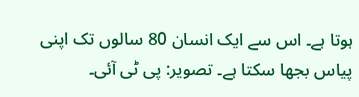ہوتا ہے۔ اس سے ایک انسان 80 سالوں تک اپنی پیاس بجھا سکتا ہے۔ تصویر: پی ٹی آئی۔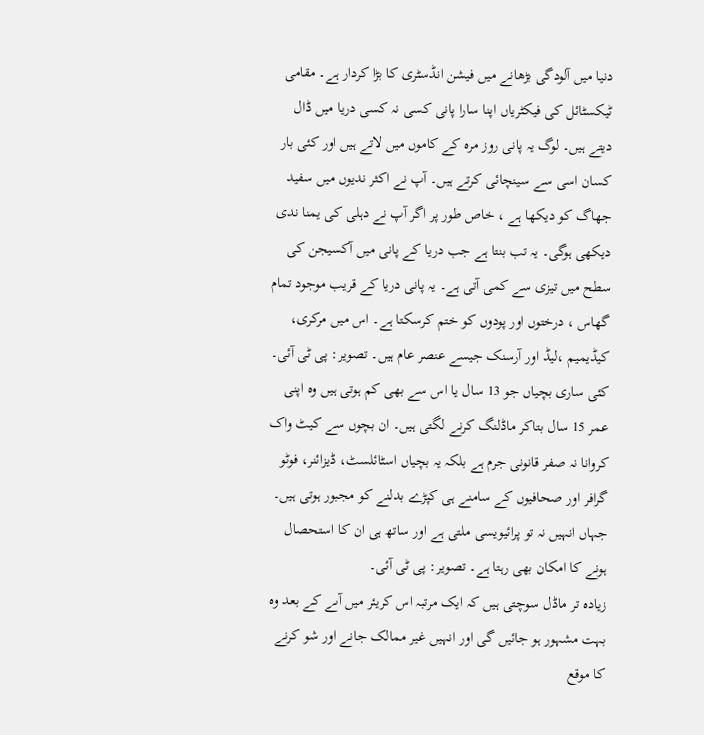دنیا میں آلودگی بڑھانے میں فیشن انڈسٹری کا بڑا کردار ہے۔ مقامی ٹیکسٹائل کی فیکٹریاں اپنا سارا پانی کسی نہ کسی دریا میں ڈال دیتے ہیں۔ لوگ یہ پانی روز مرہ کے کاموں میں لاتے ہیں اور کئی بار کسان اسی سے سینچائی کرتے ہیں۔ آپ نے اکثر ندیوں میں سفید جھاگ کو دیکھا ہے ، خاص طور پر اگر آپ نے دہلی کی یمنا ندی دیکھی ہوگی۔ یہ تب بنتا ہے جب دریا کے پانی میں آکسیجن کی سطح میں تیزی سے کمی آتی ہے۔ یہ پانی دریا کے قریب موجود تمام گھاس ، درختوں اور پودوں کو ختم کرسکتا ہے۔ اس میں مرکری، کیڈیمیم ،لیڈ اور آرسنک جیسے عنصر عام ہیں۔ تصویر: پی ٹی آئی۔
کئی ساری بچیاں جو 13 سال یا اس سے بھی کم ہوتی ہیں وہ اپنی عمر 15 سال بتاکر ماڈلنگ کرنے لگتی ہیں۔ ان بچوں سے کیٹ واک کروانا نہ صفر قانونی جرم ہے بلکہ یہ بچیاں اسٹائلسٹ، ڈیزائنر، فوٹو گرافر اور صحافیوں کے سامنے ہی کپڑے بدلنے کو مجبور ہوتی ہیں۔ جہاں انہیں نہ تو پرائیویسی ملتی ہے اور ساتھ ہی ان کا استحصال ہونے کا امکان بھی رہتا ہے۔ تصویر: پی ٹی آئی۔
زیادہ تر ماڈل سوچتی ہیں کہ ایک مرتبہ اس کریئر میں آںے کے بعد وہ بہت مشہور ہو جائیں گی اور انہیں غیر ممالک جانے اور شو کرنے کا موقع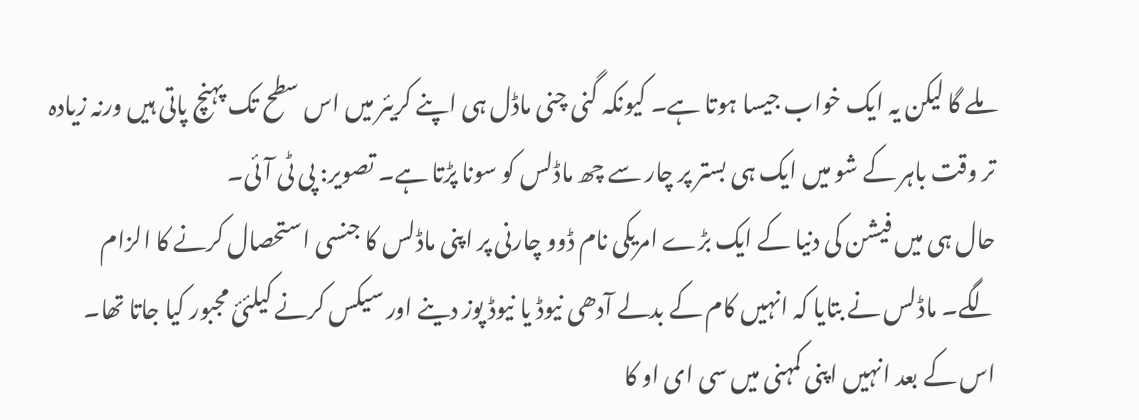ملے گا لیکن یہ ایک خواب جیسا ہوتا ہے۔ کیونکہ گنی چنی ماڈل ہی اپنے کریئر میں اس سطح تک پہنچ پاتی ہیں ورنہ زیادہ تر وقت باہر کے شو میں ایک ہی بستر پر چار سے چھ ماڈلس کو سونا پڑتا ہے۔ تصویر: پی ٹی آئی۔
حال ہی میں فیشن کی دنیا کے ایک بڑے امریکی نام ڈوو چارنی پر اپنی ماڈلس کا جنسی استحصال کرنے کا الزام لگے۔ ماڈلس نے بتایا کہ انہیں کام کے بدلے آدھی نیوڈ یا نیوڈ پوز دینے اور سیکس کرنے کیلئئ مجبور کیا جاتا تھا۔ اس کے بعد انہیں اپنی کمہنی میں سی ای او کا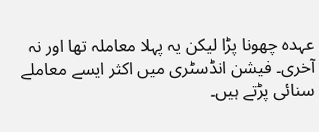عہدہ چھونا پڑا لیکن یہ پہلا معاملہ تھا اور نہ آخری۔ فیشن انڈسٹری میں اکثر ایسے معاملے سنائی پڑتے ہیں۔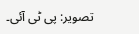تصویر: پی ٹی آئی۔